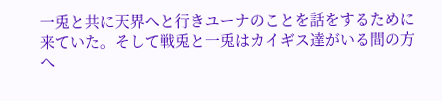一兎と共に天界へと行きユーナのことを話をするために来ていた。そして戦兎と一兎はカイギス達がいる間の方へ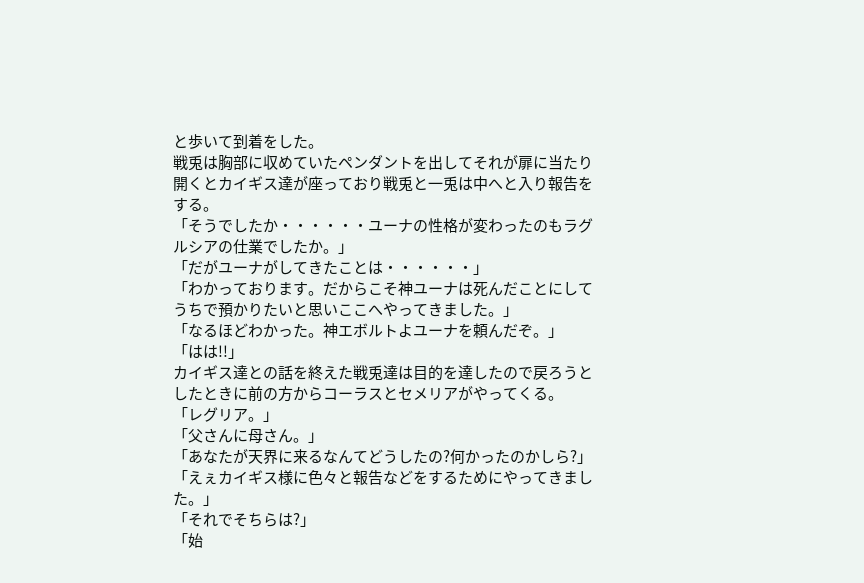と歩いて到着をした。
戦兎は胸部に収めていたペンダントを出してそれが扉に当たり開くとカイギス達が座っており戦兎と一兎は中へと入り報告をする。
「そうでしたか・・・・・・ユーナの性格が変わったのもラグルシアの仕業でしたか。」
「だがユーナがしてきたことは・・・・・・」
「わかっております。だからこそ神ユーナは死んだことにしてうちで預かりたいと思いここへやってきました。」
「なるほどわかった。神エボルトよユーナを頼んだぞ。」
「はは!!」
カイギス達との話を終えた戦兎達は目的を達したので戻ろうとしたときに前の方からコーラスとセメリアがやってくる。
「レグリア。」
「父さんに母さん。」
「あなたが天界に来るなんてどうしたの?何かったのかしら?」
「えぇカイギス様に色々と報告などをするためにやってきました。」
「それでそちらは?」
「始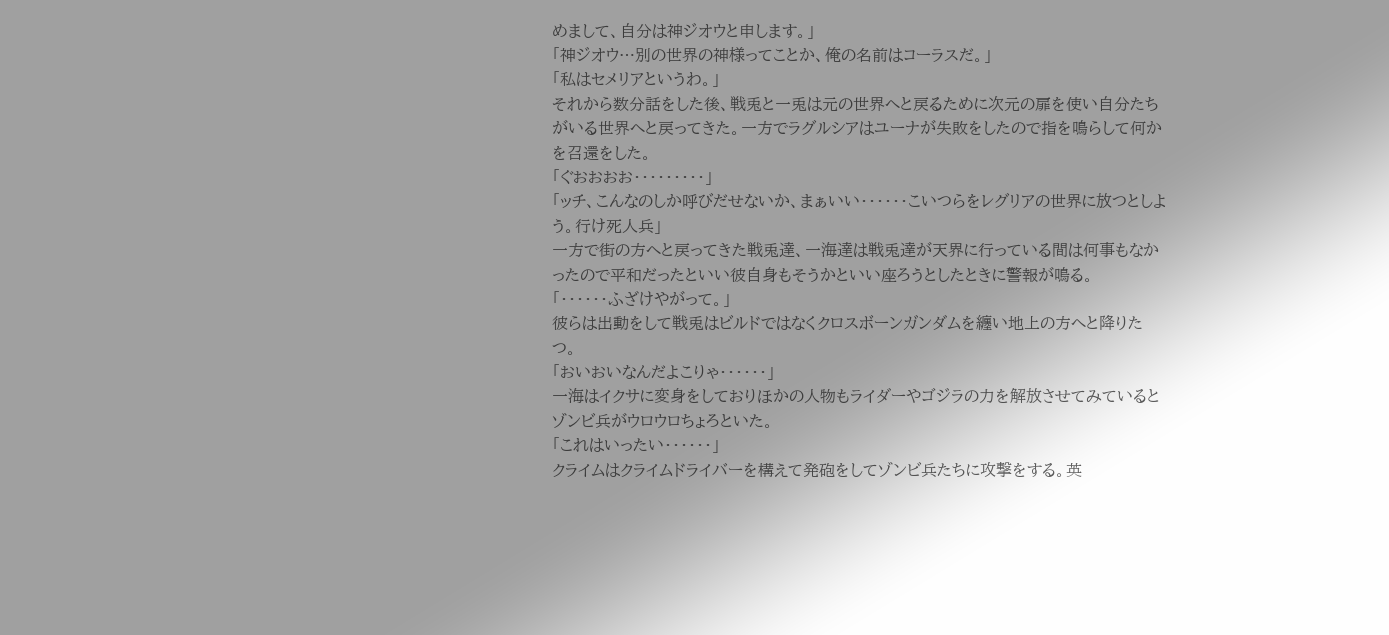めまして、自分は神ジオウと申します。」
「神ジオウ…別の世界の神様ってことか、俺の名前はコーラスだ。」
「私はセメリアというわ。」
それから数分話をした後、戦兎と一兎は元の世界へと戻るために次元の扉を使い自分たちがいる世界へと戻ってきた。一方でラグルシアはユーナが失敗をしたので指を鳴らして何かを召還をした。
「ぐおおおお・・・・・・・・・」
「ッチ、こんなのしか呼びだせないか、まぁいい・・・・・・こいつらをレグリアの世界に放つとしよう。行け死人兵」
一方で街の方へと戻ってきた戦兎達、一海達は戦兎達が天界に行っている間は何事もなかったので平和だったといい彼自身もそうかといい座ろうとしたときに警報が鳴る。
「・・・・・・ふざけやがって。」
彼らは出動をして戦兎はビルドではなくクロスボーンガンダムを纏い地上の方へと降りたつ。
「おいおいなんだよこりゃ・・・・・・」
一海はイクサに変身をしておりほかの人物もライダーやゴジラの力を解放させてみているとゾンビ兵がウロウロちょろといた。
「これはいったい・・・・・・」
クライムはクライムドライバーを構えて発砲をしてゾンビ兵たちに攻撃をする。英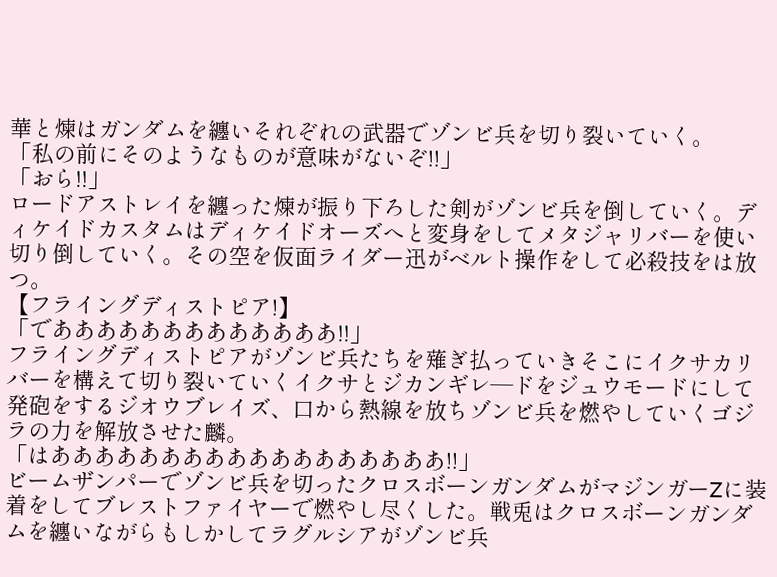華と煉はガンダムを纏いそれぞれの武器でゾンビ兵を切り裂いていく。
「私の前にそのようなものが意味がないぞ!!」
「おら!!」
ロードアストレイを纏った煉が振り下ろした剣がゾンビ兵を倒していく。ディケイドカスタムはディケイドオーズへと変身をしてメタジャリバーを使い切り倒していく。その空を仮面ライダー迅がベルト操作をして必殺技をは放つ。
【フライングディストピア!】
「であああああああああああああ!!」
フライングディストピアがゾンビ兵たちを薙ぎ払っていきそこにイクサカリバーを構えて切り裂いていくイクサとジカンギレ―ドをジュウモードにして発砲をするジオウブレイズ、口から熱線を放ちゾンビ兵を燃やしていくゴジラの力を解放させた麟。
「はああああああああああああああああああ!!」
ビームザンパーでゾンビ兵を切ったクロスボーンガンダムがマジンガーZに装着をしてブレストファイヤーで燃やし尽くした。戦兎はクロスボーンガンダムを纏いながらもしかしてラグルシアがゾンビ兵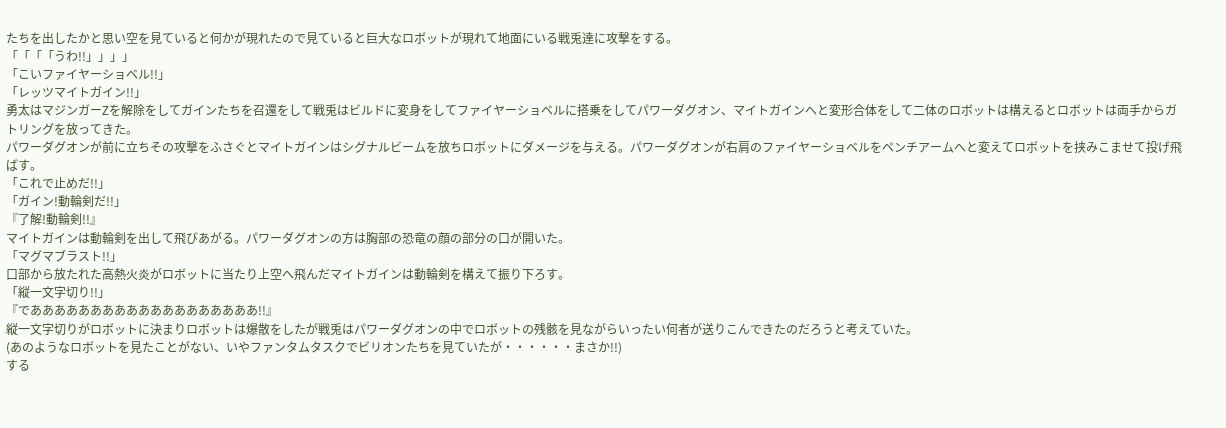たちを出したかと思い空を見ていると何かが現れたので見ていると巨大なロボットが現れて地面にいる戦兎達に攻撃をする。
「「「「うわ!!」」」」
「こいファイヤーショベル!!」
「レッツマイトガイン!!」
勇太はマジンガーZを解除をしてガインたちを召還をして戦兎はビルドに変身をしてファイヤーショベルに搭乗をしてパワーダグオン、マイトガインへと変形合体をして二体のロボットは構えるとロボットは両手からガトリングを放ってきた。
パワーダグオンが前に立ちその攻撃をふさぐとマイトガインはシグナルビームを放ちロボットにダメージを与える。パワーダグオンが右肩のファイヤーショベルをペンチアームへと変えてロボットを挟みこませて投げ飛ばす。
「これで止めだ!!」
「ガイン!動輪剣だ!!」
『了解!動輪剣!!』
マイトガインは動輪剣を出して飛びあがる。パワーダグオンの方は胸部の恐竜の顔の部分の口が開いた。
「マグマブラスト!!」
口部から放たれた高熱火炎がロボットに当たり上空へ飛んだマイトガインは動輪剣を構えて振り下ろす。
「縦一文字切り!!」
『であああああああああああああああああああ!!』
縦一文字切りがロボットに決まりロボットは爆散をしたが戦兎はパワーダグオンの中でロボットの残骸を見ながらいったい何者が送りこんできたのだろうと考えていた。
(あのようなロボットを見たことがない、いやファンタムタスクでビリオンたちを見ていたが・・・・・・まさか!!)
する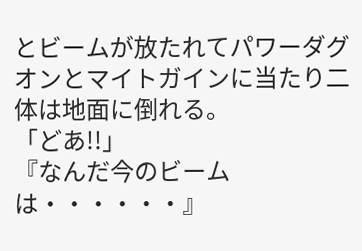とビームが放たれてパワーダグオンとマイトガインに当たり二体は地面に倒れる。
「どあ!!」
『なんだ今のビームは・・・・・・』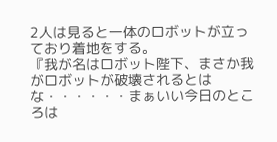2人は見ると一体のロボットが立っており着地をする。
『我が名はロボット陛下、まさか我がロボットが破壊されるとはな・・・・・・まぁいい今日のところは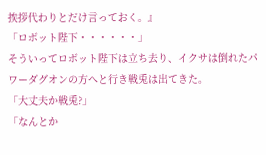挨拶代わりとだけ言っておく。』
「ロボット陛下・・・・・・」
そういってロボット陛下は立ち去り、イクサは倒れたパワーダグオンの方へと行き戦兎は出てきた。
「大丈夫か戦兎?」
「なんとか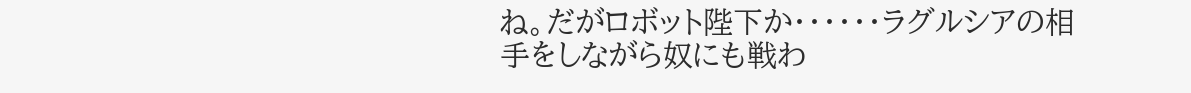ね。だがロボット陛下か・・・・・・ラグルシアの相手をしながら奴にも戦わ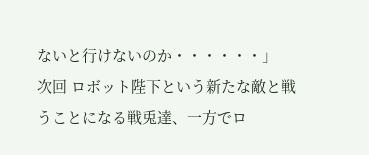ないと行けないのか・・・・・・」
次回 ロボット陛下という新たな敵と戦うことになる戦兎達、一方でロ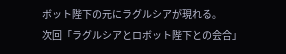ボット陛下の元にラグルシアが現れる。
次回「ラグルシアとロボット陛下との会合」